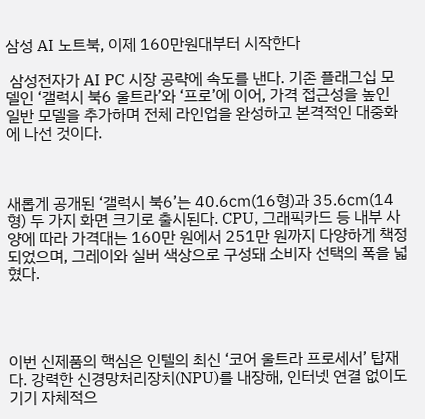삼성 AI 노트북, 이제 160만원대부터 시작한다

 삼성전자가 AI PC 시장 공략에 속도를 낸다. 기존 플래그십 모델인 ‘갤럭시 북6 울트라’와 ‘프로’에 이어, 가격 접근성을 높인 일반 모델을 추가하며 전체 라인업을 완성하고 본격적인 대중화에 나선 것이다.



새롭게 공개된 ‘갤럭시 북6’는 40.6㎝(16형)과 35.6㎝(14형) 두 가지 화면 크기로 출시된다. CPU, 그래픽카드 등 내부 사양에 따라 가격대는 160만 원에서 251만 원까지 다양하게 책정되었으며, 그레이와 실버 색상으로 구성돼 소비자 선택의 폭을 넓혔다.




이번 신제품의 핵심은 인텔의 최신 ‘코어 울트라 프로세서’ 탑재다. 강력한 신경망처리장치(NPU)를 내장해, 인터넷 연결 없이도 기기 자체적으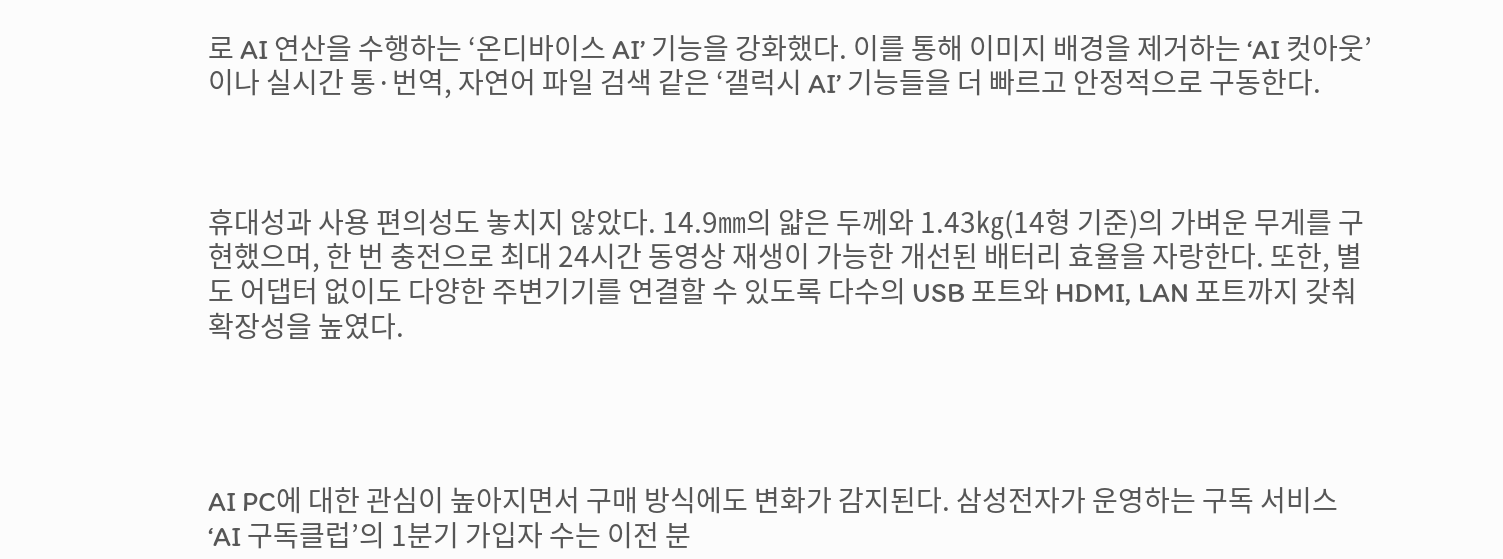로 AI 연산을 수행하는 ‘온디바이스 AI’ 기능을 강화했다. 이를 통해 이미지 배경을 제거하는 ‘AI 컷아웃’이나 실시간 통·번역, 자연어 파일 검색 같은 ‘갤럭시 AI’ 기능들을 더 빠르고 안정적으로 구동한다.



휴대성과 사용 편의성도 놓치지 않았다. 14.9㎜의 얇은 두께와 1.43㎏(14형 기준)의 가벼운 무게를 구현했으며, 한 번 충전으로 최대 24시간 동영상 재생이 가능한 개선된 배터리 효율을 자랑한다. 또한, 별도 어댑터 없이도 다양한 주변기기를 연결할 수 있도록 다수의 USB 포트와 HDMI, LAN 포트까지 갖춰 확장성을 높였다.




AI PC에 대한 관심이 높아지면서 구매 방식에도 변화가 감지된다. 삼성전자가 운영하는 구독 서비스 ‘AI 구독클럽’의 1분기 가입자 수는 이전 분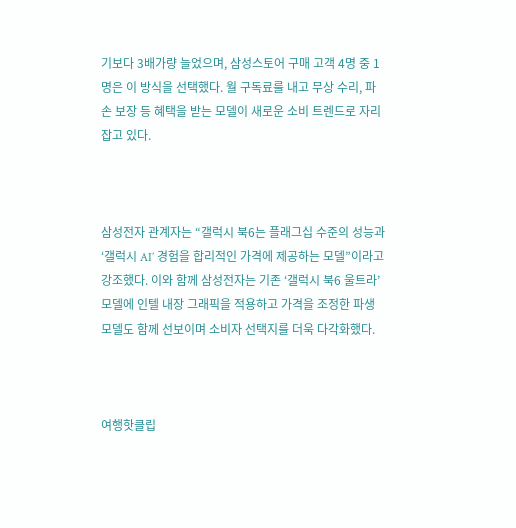기보다 3배가량 늘었으며, 삼성스토어 구매 고객 4명 중 1명은 이 방식을 선택했다. 월 구독료를 내고 무상 수리, 파손 보장 등 혜택을 받는 모델이 새로운 소비 트렌드로 자리 잡고 있다.



삼성전자 관계자는 “갤럭시 북6는 플래그십 수준의 성능과 ‘갤럭시 AI’ 경험을 합리적인 가격에 제공하는 모델”이라고 강조했다. 이와 함께 삼성전자는 기존 ‘갤럭시 북6 울트라’ 모델에 인텔 내장 그래픽을 적용하고 가격을 조정한 파생 모델도 함께 선보이며 소비자 선택지를 더욱 다각화했다.



여행핫클립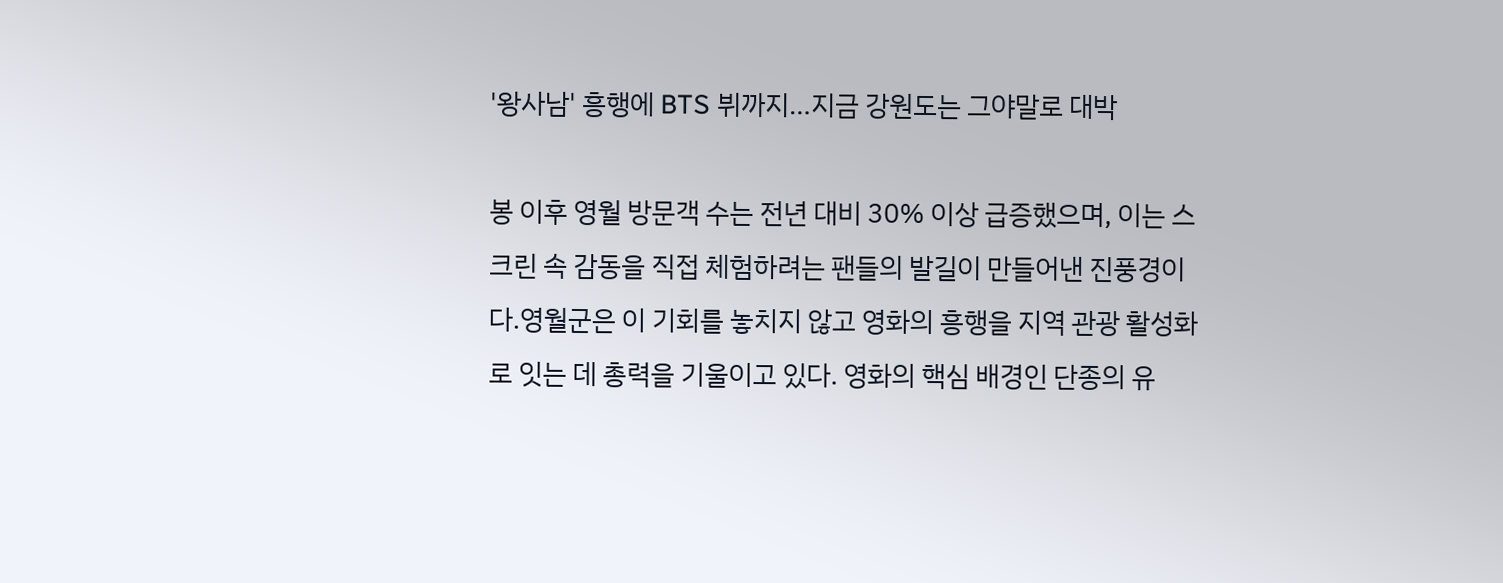'왕사남' 흥행에 BTS 뷔까지…지금 강원도는 그야말로 대박

봉 이후 영월 방문객 수는 전년 대비 30% 이상 급증했으며, 이는 스크린 속 감동을 직접 체험하려는 팬들의 발길이 만들어낸 진풍경이다.영월군은 이 기회를 놓치지 않고 영화의 흥행을 지역 관광 활성화로 잇는 데 총력을 기울이고 있다. 영화의 핵심 배경인 단종의 유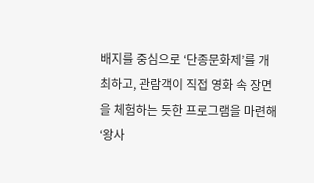배지를 중심으로 ‘단종문화제’를 개최하고, 관람객이 직접 영화 속 장면을 체험하는 듯한 프로그램을 마련해 ‘왕사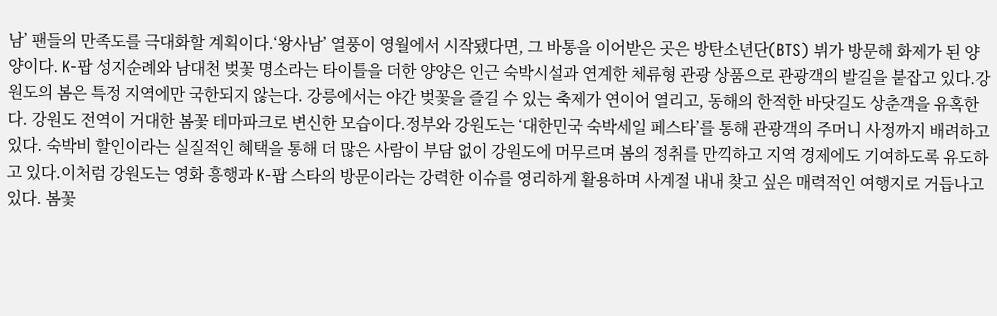남’ 팬들의 만족도를 극대화할 계획이다.‘왕사남’ 열풍이 영월에서 시작됐다면, 그 바통을 이어받은 곳은 방탄소년단(BTS) 뷔가 방문해 화제가 된 양양이다. K-팝 성지순례와 남대천 벚꽃 명소라는 타이틀을 더한 양양은 인근 숙박시설과 연계한 체류형 관광 상품으로 관광객의 발길을 붙잡고 있다.강원도의 봄은 특정 지역에만 국한되지 않는다. 강릉에서는 야간 벚꽃을 즐길 수 있는 축제가 연이어 열리고, 동해의 한적한 바닷길도 상춘객을 유혹한다. 강원도 전역이 거대한 봄꽃 테마파크로 변신한 모습이다.정부와 강원도는 ‘대한민국 숙박세일 페스타’를 통해 관광객의 주머니 사정까지 배려하고 있다. 숙박비 할인이라는 실질적인 혜택을 통해 더 많은 사람이 부담 없이 강원도에 머무르며 봄의 정취를 만끽하고 지역 경제에도 기여하도록 유도하고 있다.이처럼 강원도는 영화 흥행과 K-팝 스타의 방문이라는 강력한 이슈를 영리하게 활용하며 사계절 내내 찾고 싶은 매력적인 여행지로 거듭나고 있다. 봄꽃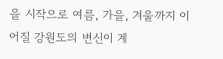을 시작으로 여름, 가을, 겨울까지 이어질 강원도의 변신이 계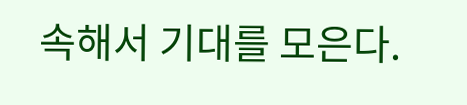속해서 기대를 모은다.